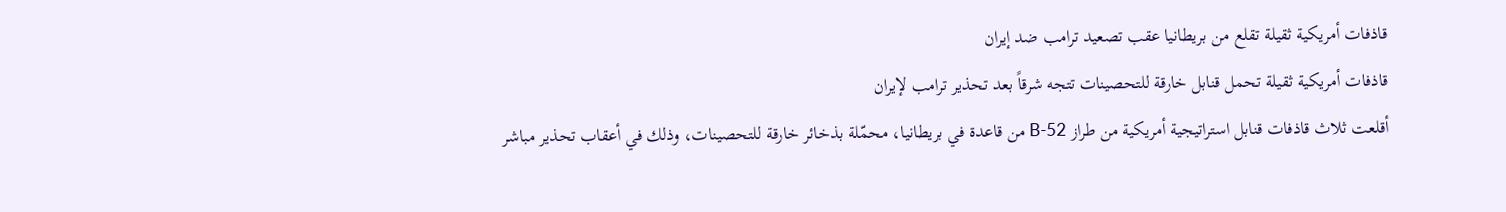قاذفات أمريكية ثقيلة تقلع من بريطانيا عقب تصعيد ترامب ضد إيران
قاذفات أمريكية ثقيلة تحمل قنابل خارقة للتحصينات تتجه شرقاً بعد تحذير ترامب لإيران
أقلعت ثلاث قاذفات قنابل استراتيجية أمريكية من طراز B-52 من قاعدة في بريطانيا، محمّلة بذخائر خارقة للتحصينات، وذلك في أعقاب تحذير مباشر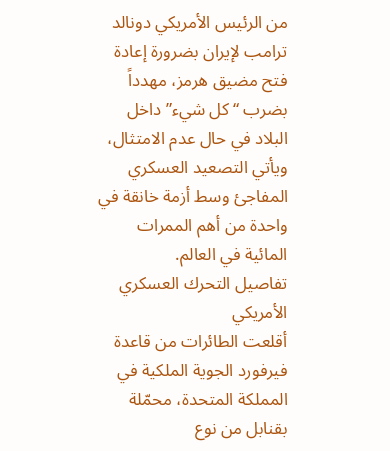من الرئيس الأمريكي دونالد ترامب لإيران بضرورة إعادة فتح مضيق هرمز، مهدداً بضرب “كل شيء” داخل البلاد في حال عدم الامتثال، ويأتي التصعيد العسكري المفاجئ وسط أزمة خانقة في واحدة من أهم الممرات المائية في العالم.
تفاصيل التحرك العسكري الأمريكي
أقلعت الطائرات من قاعدة فيرفورد الجوية الملكية في المملكة المتحدة، محمّلة بقنابل من نوع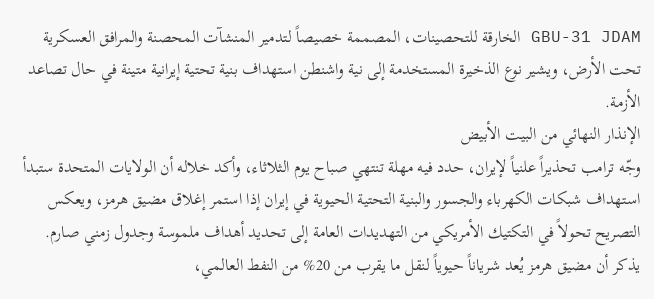GBU-31 JDAM الخارقة للتحصينات، المصممة خصيصاً لتدمير المنشآت المحصنة والمرافق العسكرية تحت الأرض، ويشير نوع الذخيرة المستخدمة إلى نية واشنطن استهداف بنية تحتية إيرانية متينة في حال تصاعد الأزمة.
الإنذار النهائي من البيت الأبيض
وجّه ترامب تحذيراً علنياً لإيران، حدد فيه مهلة تنتهي صباح يوم الثلاثاء، وأكد خلاله أن الولايات المتحدة ستبدأ استهداف شبكات الكهرباء والجسور والبنية التحتية الحيوية في إيران إذا استمر إغلاق مضيق هرمز، ويعكس التصريح تحولاً في التكتيك الأمريكي من التهديدات العامة إلى تحديد أهداف ملموسة وجدول زمني صارم.
يذكر أن مضيق هرمز يُعد شرياناً حيوياً لنقل ما يقرب من 20% من النفط العالمي،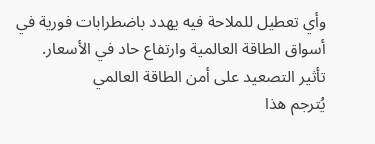وأي تعطيل للملاحة فيه يهدد باضطرابات فورية في أسواق الطاقة العالمية وارتفاع حاد في الأسعار.
تأثير التصعيد على أمن الطاقة العالمي
يُترجم هذا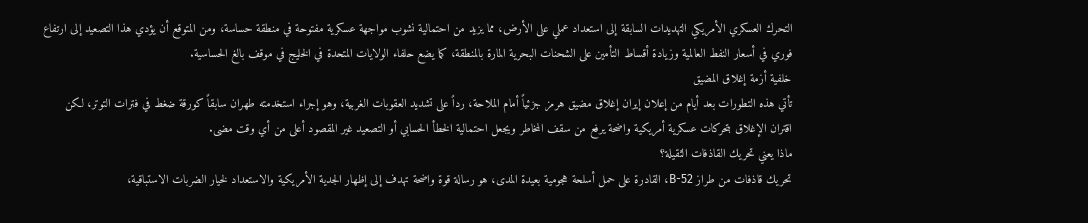التحرك العسكري الأمريكي التهديدات السابقة إلى استعداد عملي على الأرض، مما يزيد من احتمالية نشوب مواجهة عسكرية مفتوحة في منطقة حساسة، ومن المتوقع أن يؤدي هذا التصعيد إلى ارتفاع فوري في أسعار النفط العالمية وزيادة أقساط التأمين على الشحنات البحرية المارة بالمنطقة، كما يضع حلفاء الولايات المتحدة في الخليج في موقف بالغ الحساسية.
خلفية أزمة إغلاق المضيق
تأتي هذه التطورات بعد أيام من إعلان إيران إغلاق مضيق هرمز جزئياً أمام الملاحة، رداً على تشديد العقوبات الغربية، وهو إجراء استخدمته طهران سابقاً كورقة ضغط في فترات التوتر، لكن اقتران الإغلاق بتحركات عسكرية أمريكية واضحة يرفع من سقف المخاطر ويجعل احتمالية الخطأ الحسابي أو التصعيد غير المقصود أعلى من أي وقت مضى.
ماذا يعني تحريك القاذفات الثقيلة؟
تحريك قاذفات من طراز B-52، القادرة على حمل أسلحة هجومية بعيدة المدى، هو رسالة قوة واضحة تهدف إلى إظهار الجدية الأمريكية والاستعداد لخيار الضربات الاستباقية،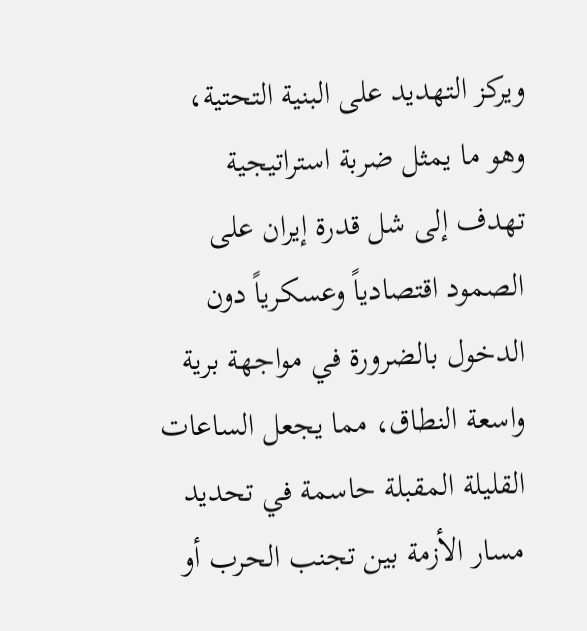ويركز التهديد على البنية التحتية، وهو ما يمثل ضربة استراتيجية تهدف إلى شل قدرة إيران على الصمود اقتصادياً وعسكرياً دون الدخول بالضرورة في مواجهة برية واسعة النطاق، مما يجعل الساعات القليلة المقبلة حاسمة في تحديد مسار الأزمة بين تجنب الحرب أو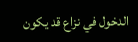الدخول في نزاع قد يكون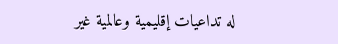له تداعيات إقليمية وعالمية غير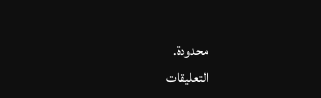محدودة.
التعليقات